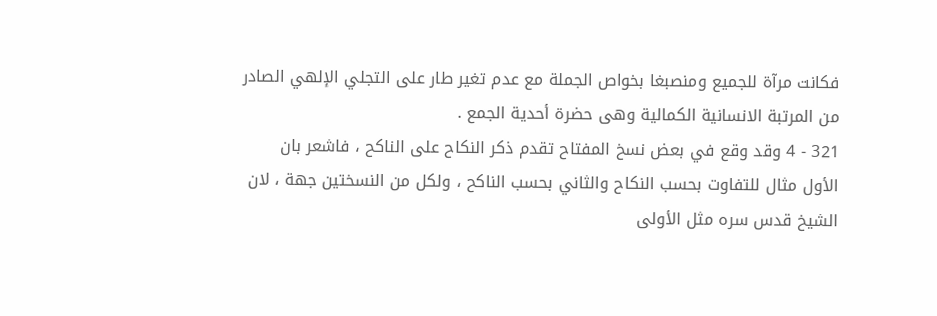فكانت مرآة للجميع ومنصبغا بخواص الجملة مع عدم تغير طار على التجلي الإلهي الصادر
من المرتبة الانسانية الكمالية وهى حضرة أحدية الجمع .
321 - 4 وقد وقع في بعض نسخ المفتاح تقدم ذكر النكاح على الناكح ، فاشعر بان
الأول مثال للتفاوت بحسب النكاح والثاني بحسب الناكح ، ولكل من النسختين جهة ، لان
الشيخ قدس سره مثل الأولى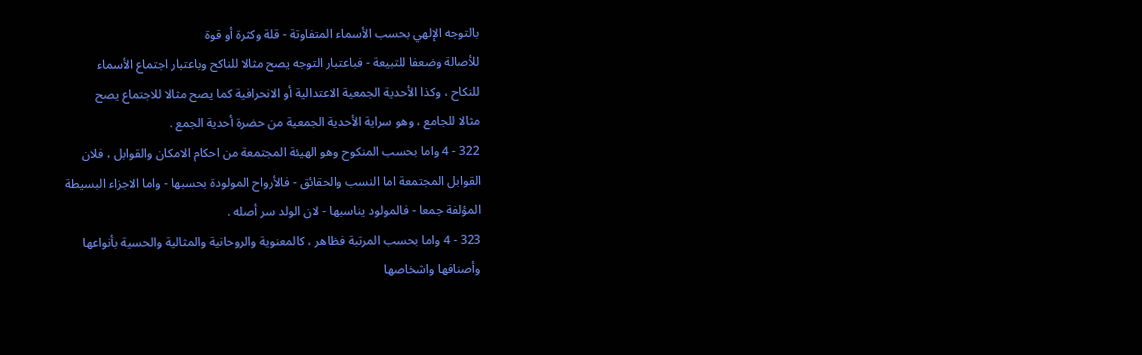بالتوجه الإلهي بحسب الأسماء المتفاوتة - قلة وكثرة أو قوة
للأصالة وضعفا للتبيعة - فباعتبار التوجه يصح مثالا للناكح وباعتبار اجتماع الأسماء
للنكاح ، وكذا الأحدية الجمعية الاعتدالية أو الانحرافية كما يصح مثالا للاجتماع يصح
مثالا للجامع ، وهو سراية الأحدية الجمعية من حضرة أحدية الجمع .
322 - 4 واما بحسب المنكوح وهو الهيئة المجتمعة من احكام الامكان والقوابل ، فلان
القوابل المجتمعة اما النسب والحقائق - فالأرواح المولودة بحسبها - واما الاجزاء البسيطة
المؤلفة جمعا - فالمولود يناسبها - لان الولد سر أصله .
323 - 4 واما بحسب المرتبة فظاهر ، كالمعنوية والروحانية والمثالية والحسية بأنواعها
وأصنافها واشخاصها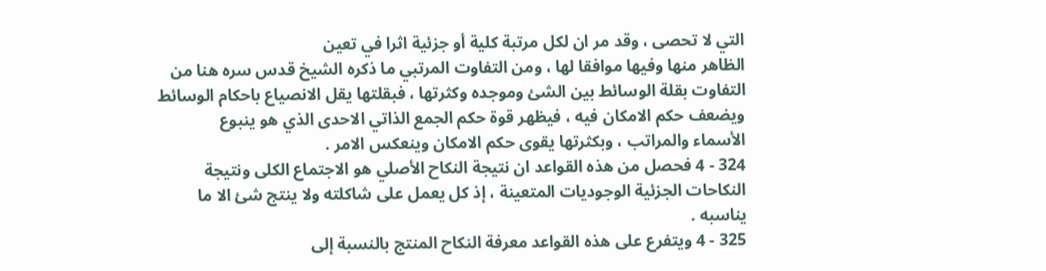التي لا تحصى ، وقد مر ان لكل مرتبة كلية أو جزئية اثرا في تعين
الظاهر منها وفيها موافقا لها ، ومن التفاوت المرتبي ما ذكره الشيخ قدس سره هنا من
التفاوت بقلة الوسائط بين الشئ وموجده وكثرتها ، فبقلتها يقل الانصياع باحكام الوسائط
ويضعف حكم الامكان فيه ، فيظهر قوة حكم الجمع الذاتي الاحدى الذي هو ينبوع
الأسماء والمراتب ، وبكثرتها يقوى حكم الامكان وينعكس الامر .
324 - 4 فحصل من هذه القواعد ان نتيجة النكاح الأصلي هو الاجتماع الكلى ونتيجة
النكاحات الجزئية الوجوديات المتعينة ، إذ كل يعمل على شاكلته ولا ينتج شئ الا ما
يناسبه .
325 - 4 ويتفرع على هذه القواعد معرفة النكاح المنتج بالنسبة إلى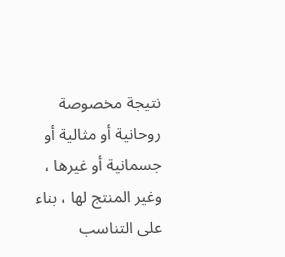نتيجة مخصوصة
روحانية أو مثالية أو جسمانية أو غيرها ، وغير المنتج لها ، بناء على التناسب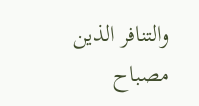والتنافر الذين
مصباح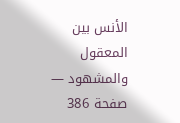الأنس بين المعقول والمشهود — صفحة 386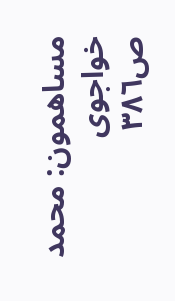مساهمون: محمد خواجوى
ص٣٨٦